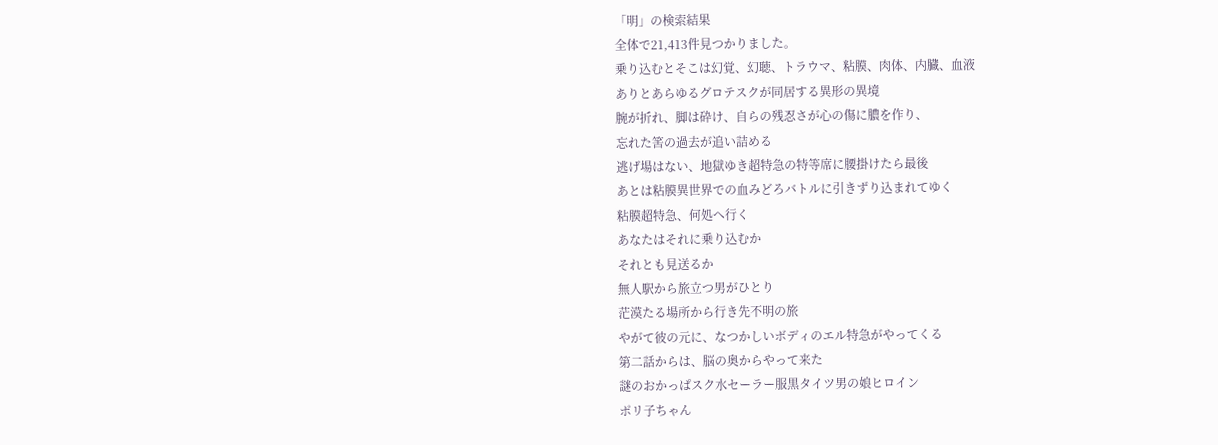「明」の検索結果
全体で21,413件見つかりました。
乗り込むとそこは幻覚、幻聴、トラウマ、粘膜、肉体、内臓、血液
ありとあらゆるグロテスクが同居する異形の異境
腕が折れ、脚は砕け、自らの残忍さが心の傷に膿を作り、
忘れた筈の過去が追い詰める
逃げ場はない、地獄ゆき超特急の特等席に腰掛けたら最後
あとは粘膜異世界での血みどろバトルに引きずり込まれてゆく
粘膜超特急、何処へ行く
あなたはそれに乗り込むか
それとも見送るか
無人駅から旅立つ男がひとり
茫漠たる場所から行き先不明の旅
やがて彼の元に、なつかしいボディのエル特急がやってくる
第二話からは、脳の奥からやって来た
謎のおかっぱスク水セーラー服黒タイツ男の娘ヒロイン
ポリ子ちゃん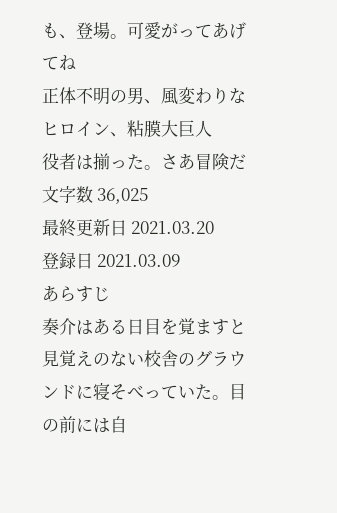も、登場。可愛がってあげてね
正体不明の男、風変わりなヒロイン、粘膜大巨人
役者は揃った。さあ冒険だ
文字数 36,025
最終更新日 2021.03.20
登録日 2021.03.09
あらすじ
奏介はある日目を覚ますと見覚えのない校舎のグラウンドに寝そべっていた。目の前には自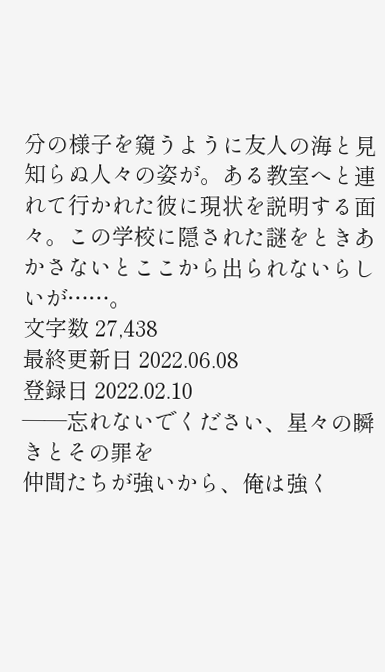分の様子を窺うように友人の海と見知らぬ人々の姿が。ある教室へと連れて行かれた彼に現状を説明する面々。この学校に隠された謎をときあかさないとここから出られないらしいが……。
文字数 27,438
最終更新日 2022.06.08
登録日 2022.02.10
――忘れないでください、星々の瞬きとその罪を
仲間たちが強いから、俺は強く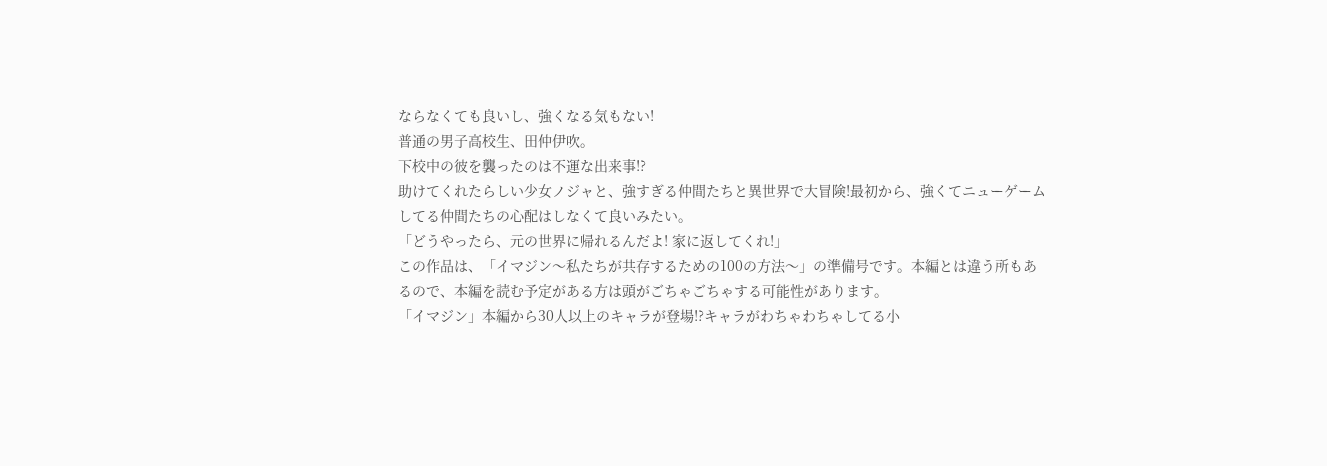ならなくても良いし、強くなる気もない!
普通の男子高校生、田仲伊吹。
下校中の彼を襲ったのは不運な出来事!?
助けてくれたらしい少女ノジャと、強すぎる仲間たちと異世界で大冒険!最初から、強くてニューゲームしてる仲間たちの心配はしなくて良いみたい。
「どうやったら、元の世界に帰れるんだよ! 家に返してくれ!」
この作品は、「イマジン〜私たちが共存するための100の方法〜」の準備号です。本編とは違う所もあるので、本編を読む予定がある方は頭がごちゃごちゃする可能性があります。
「イマジン」本編から30人以上のキャラが登場!?キャラがわちゃわちゃしてる小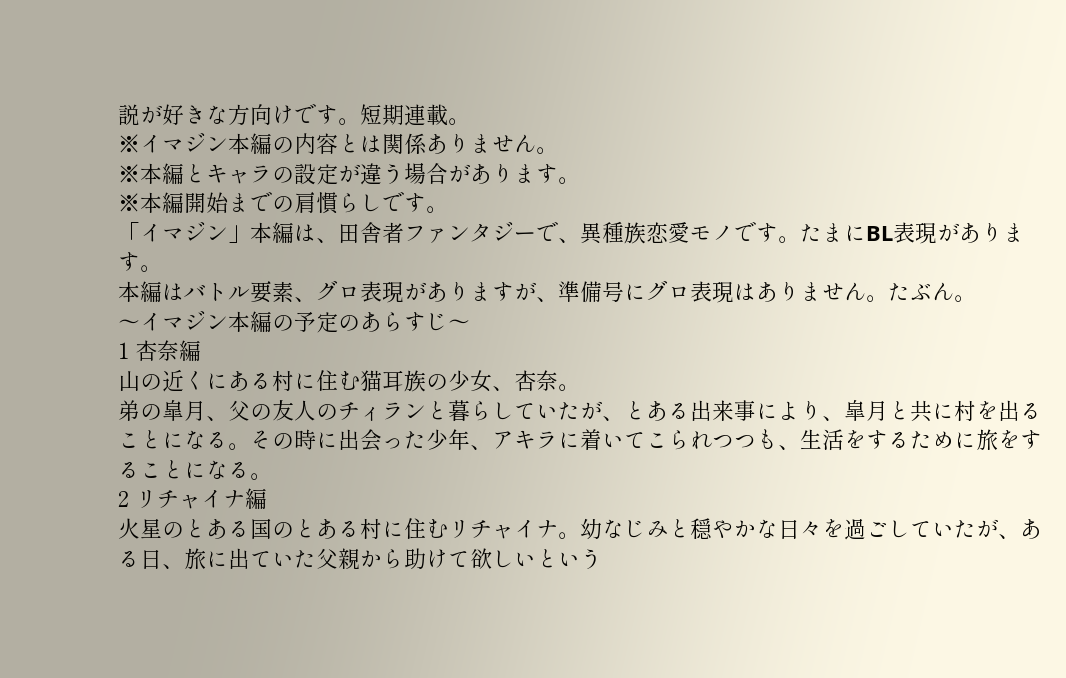説が好きな方向けです。短期連載。
※イマジン本編の内容とは関係ありません。
※本編とキャラの設定が違う場合があります。
※本編開始までの肩慣らしです。
「イマジン」本編は、田舎者ファンタジーで、異種族恋愛モノです。たまにBL表現があります。
本編はバトル要素、グロ表現がありますが、準備号にグロ表現はありません。たぶん。
〜イマジン本編の予定のあらすじ〜
1 杏奈編
山の近くにある村に住む猫耳族の少女、杏奈。
弟の皐月、父の友人のチィランと暮らしていたが、とある出来事により、皐月と共に村を出ることになる。その時に出会った少年、アキラに着いてこられつつも、生活をするために旅をすることになる。
2 リチャイナ編
火星のとある国のとある村に住むリチャイナ。幼なじみと穏やかな日々を過ごしていたが、ある日、旅に出ていた父親から助けて欲しいという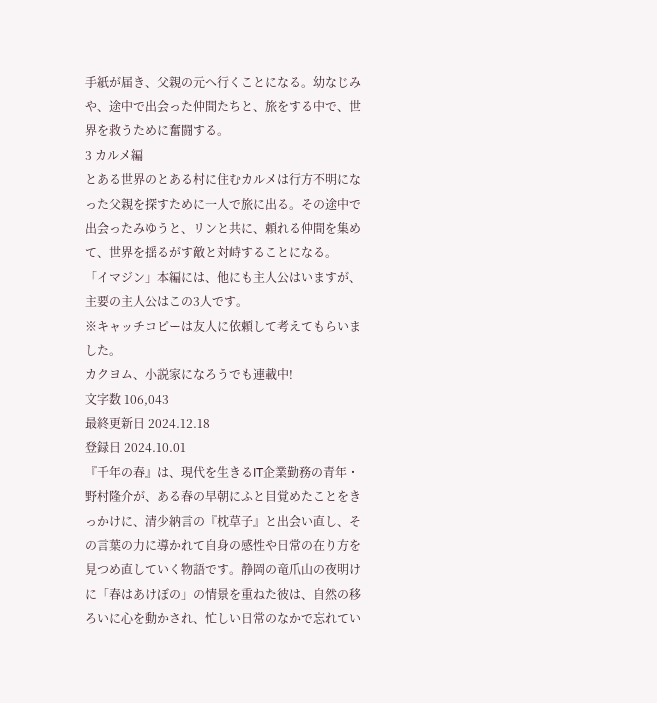手紙が届き、父親の元へ行くことになる。幼なじみや、途中で出会った仲間たちと、旅をする中で、世界を救うために奮闘する。
3 カルメ編
とある世界のとある村に住むカルメは行方不明になった父親を探すために一人で旅に出る。その途中で出会ったみゆうと、リンと共に、頼れる仲間を集めて、世界を揺るがす敵と対峙することになる。
「イマジン」本編には、他にも主人公はいますが、主要の主人公はこの3人です。
※キャッチコピーは友人に依頼して考えてもらいました。
カクヨム、小説家になろうでも連載中!
文字数 106,043
最終更新日 2024.12.18
登録日 2024.10.01
『千年の春』は、現代を生きるIT企業勤務の青年・野村隆介が、ある春の早朝にふと目覚めたことをきっかけに、清少納言の『枕草子』と出会い直し、その言葉の力に導かれて自身の感性や日常の在り方を見つめ直していく物語です。静岡の竜爪山の夜明けに「春はあけぼの」の情景を重ねた彼は、自然の移ろいに心を動かされ、忙しい日常のなかで忘れてい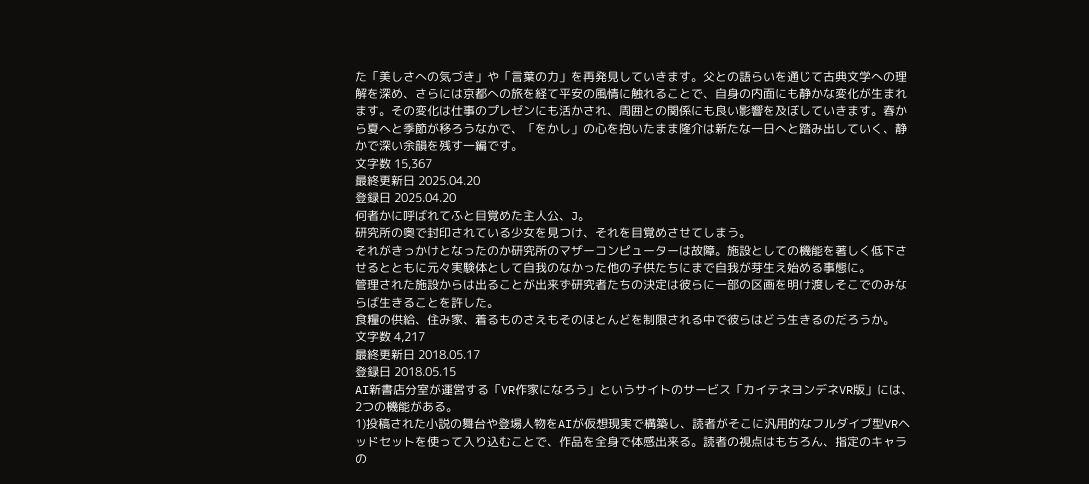た「美しさへの気づき」や「言葉の力」を再発見していきます。父との語らいを通じて古典文学への理解を深め、さらには京都への旅を経て平安の風情に触れることで、自身の内面にも静かな変化が生まれます。その変化は仕事のプレゼンにも活かされ、周囲との関係にも良い影響を及ぼしていきます。春から夏へと季節が移ろうなかで、「をかし」の心を抱いたまま隆介は新たな一日へと踏み出していく、静かで深い余韻を残す一編です。
文字数 15,367
最終更新日 2025.04.20
登録日 2025.04.20
何者かに呼ばれてふと目覚めた主人公、J。
研究所の奥で封印されている少女を見つけ、それを目覚めさせてしまう。
それがきっかけとなったのか研究所のマザーコンピューターは故障。施設としての機能を著しく低下させるとともに元々実験体として自我のなかった他の子供たちにまで自我が芽生え始める事態に。
管理された施設からは出ることが出来ず研究者たちの決定は彼らに一部の区画を明け渡しそこでのみならば生きることを許した。
食糧の供給、住み家、着るものさえもそのほとんどを制限される中で彼らはどう生きるのだろうか。
文字数 4,217
最終更新日 2018.05.17
登録日 2018.05.15
AI新書店分室が運営する「VR作家になろう」というサイトのサービス「カイテネヨンデネVR版」には、2つの機能がある。
1)投稿された小説の舞台や登場人物をAIが仮想現実で構築し、読者がそこに汎用的なフルダイブ型VRヘッドセットを使って入り込むことで、作品を全身で体感出来る。読者の視点はもちろん、指定のキャラの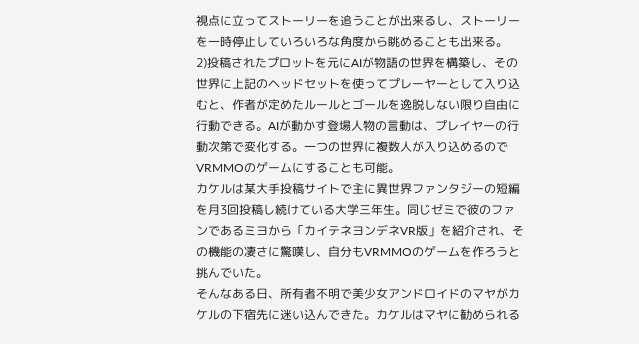視点に立ってストーリーを追うことが出来るし、ストーリーを一時停止していろいろな角度から眺めることも出来る。
2)投稿されたプロットを元にAIが物語の世界を構築し、その世界に上記のヘッドセットを使ってプレーヤーとして入り込むと、作者が定めたルールとゴールを逸脱しない限り自由に行動できる。AIが動かす登場人物の言動は、プレイヤーの行動次第で変化する。一つの世界に複数人が入り込めるのでVRMMOのゲームにすることも可能。
カケルは某大手投稿サイトで主に異世界ファンタジーの短編を月3回投稿し続けている大学三年生。同じゼミで彼のファンであるミヨから「カイテネヨンデネVR版」を紹介され、その機能の凄さに驚嘆し、自分もVRMMOのゲームを作ろうと挑んでいた。
そんなある日、所有者不明で美少女アンドロイドのマヤがカケルの下宿先に迷い込んできた。カケルはマヤに勧められる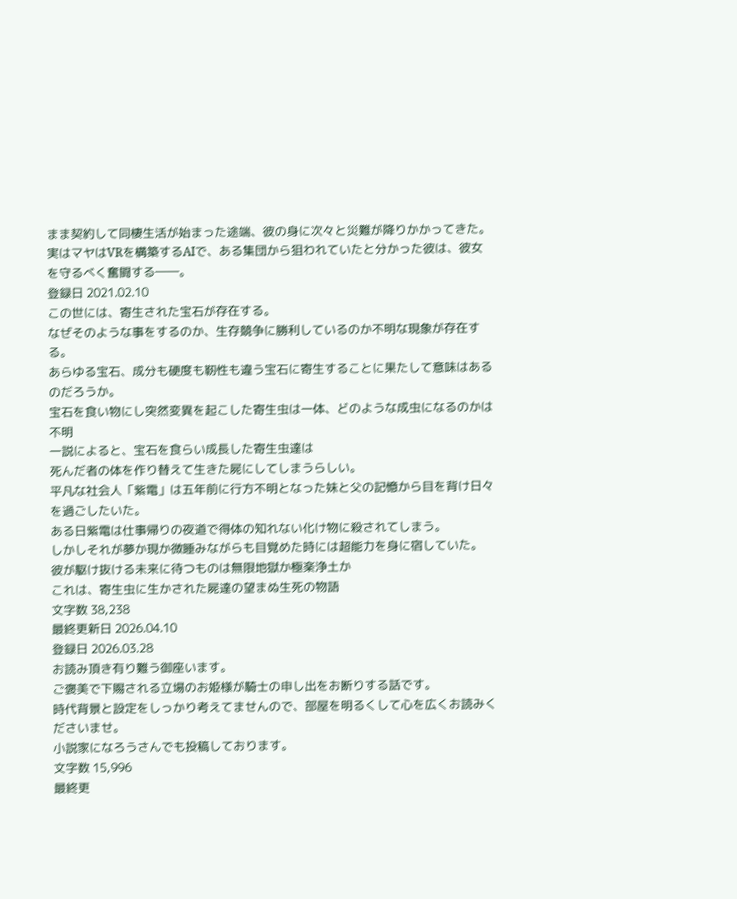まま契約して同棲生活が始まった途端、彼の身に次々と災難が降りかかってきた。実はマヤはVRを構築するAIで、ある集団から狙われていたと分かった彼は、彼女を守るべく奮闘する――。
登録日 2021.02.10
この世には、寄生された宝石が存在する。
なぜそのような事をするのか、生存競争に勝利しているのか不明な現象が存在する。
あらゆる宝石、成分も硬度も靭性も違う宝石に寄生することに果たして意味はあるのだろうか。
宝石を食い物にし突然変異を起こした寄生虫は一体、どのような成虫になるのかは不明
一説によると、宝石を食らい成長した寄生虫達は
死んだ者の体を作り替えて生きた屍にしてしまうらしい。
平凡な社会人「紫電」は五年前に行方不明となった妹と父の記憶から目を背け日々を過ごしたいた。
ある日紫電は仕事帰りの夜道で得体の知れない化け物に殺されてしまう。
しかしそれが夢か現か微睡みながらも目覚めた時には超能力を身に宿していた。
彼が駆け抜ける未来に待つものは無限地獄か極楽浄土か
これは、寄生虫に生かされた屍達の望まぬ生死の物語
文字数 38,238
最終更新日 2026.04.10
登録日 2026.03.28
お読み頂き有り難う御座います。
ご褒美で下賜される立場のお姫様が騎士の申し出をお断りする話です。
時代背景と設定をしっかり考えてませんので、部屋を明るくして心を広くお読みくださいませ。
小説家になろうさんでも投稿しております。
文字数 15,996
最終更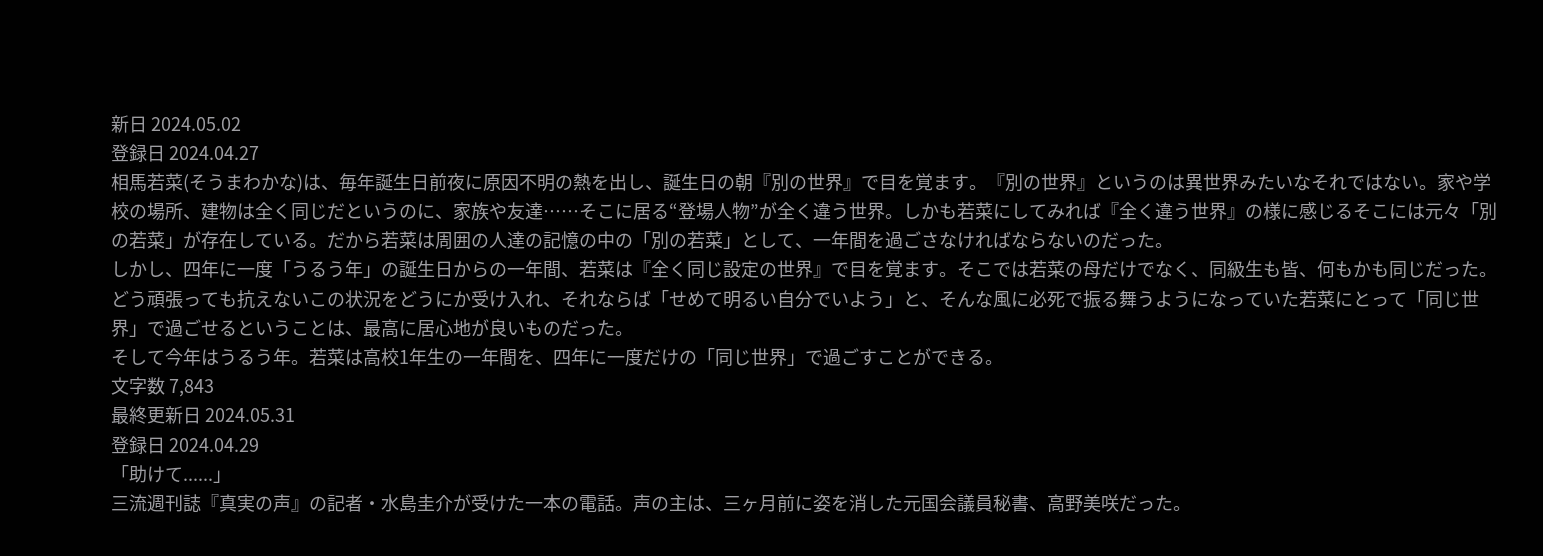新日 2024.05.02
登録日 2024.04.27
相馬若菜(そうまわかな)は、毎年誕生日前夜に原因不明の熱を出し、誕生日の朝『別の世界』で目を覚ます。『別の世界』というのは異世界みたいなそれではない。家や学校の場所、建物は全く同じだというのに、家族や友達……そこに居る“登場人物”が全く違う世界。しかも若菜にしてみれば『全く違う世界』の様に感じるそこには元々「別の若菜」が存在している。だから若菜は周囲の人達の記憶の中の「別の若菜」として、一年間を過ごさなければならないのだった。
しかし、四年に一度「うるう年」の誕生日からの一年間、若菜は『全く同じ設定の世界』で目を覚ます。そこでは若菜の母だけでなく、同級生も皆、何もかも同じだった。
どう頑張っても抗えないこの状況をどうにか受け入れ、それならば「せめて明るい自分でいよう」と、そんな風に必死で振る舞うようになっていた若菜にとって「同じ世界」で過ごせるということは、最高に居心地が良いものだった。
そして今年はうるう年。若菜は高校1年生の一年間を、四年に一度だけの「同じ世界」で過ごすことができる。
文字数 7,843
最終更新日 2024.05.31
登録日 2024.04.29
「助けて......」
三流週刊誌『真実の声』の記者・水島圭介が受けた一本の電話。声の主は、三ヶ月前に姿を消した元国会議員秘書、高野美咲だった。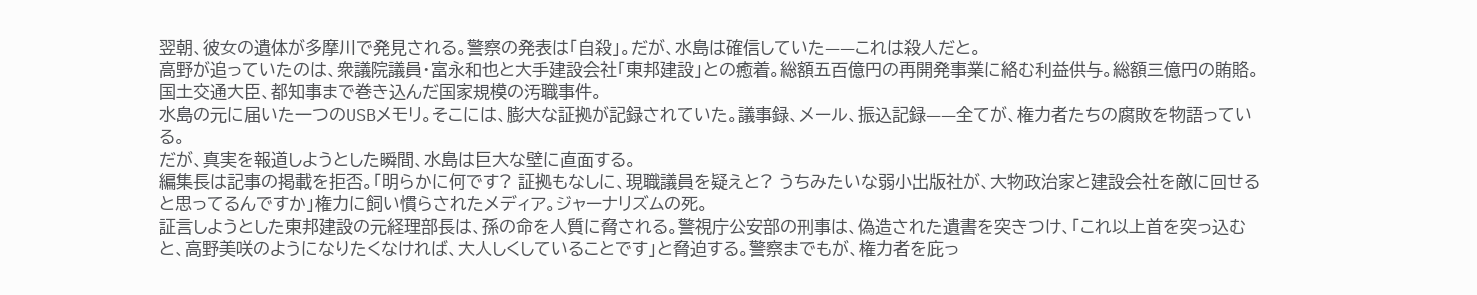翌朝、彼女の遺体が多摩川で発見される。警察の発表は「自殺」。だが、水島は確信していた——これは殺人だと。
高野が追っていたのは、衆議院議員・富永和也と大手建設会社「東邦建設」との癒着。総額五百億円の再開発事業に絡む利益供与。総額三億円の賄賂。国土交通大臣、都知事まで巻き込んだ国家規模の汚職事件。
水島の元に届いた一つのUSBメモリ。そこには、膨大な証拠が記録されていた。議事録、メール、振込記録——全てが、権力者たちの腐敗を物語っている。
だが、真実を報道しようとした瞬間、水島は巨大な壁に直面する。
編集長は記事の掲載を拒否。「明らかに何です? 証拠もなしに、現職議員を疑えと? うちみたいな弱小出版社が、大物政治家と建設会社を敵に回せると思ってるんですか」権力に飼い慣らされたメディア。ジャーナリズムの死。
証言しようとした東邦建設の元経理部長は、孫の命を人質に脅される。警視庁公安部の刑事は、偽造された遺書を突きつけ、「これ以上首を突っ込むと、高野美咲のようになりたくなければ、大人しくしていることです」と脅迫する。警察までもが、権力者を庇っ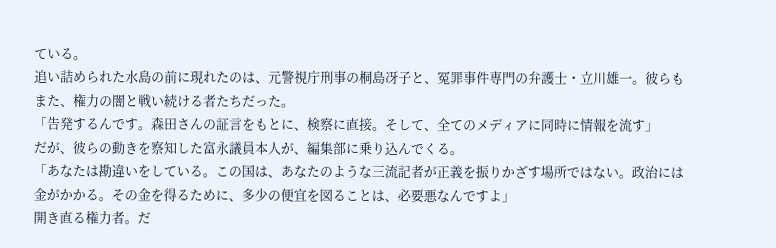ている。
追い詰められた水島の前に現れたのは、元警視庁刑事の桐島冴子と、冤罪事件専門の弁護士・立川雄一。彼らもまた、権力の闇と戦い続ける者たちだった。
「告発するんです。森田さんの証言をもとに、検察に直接。そして、全てのメディアに同時に情報を流す」
だが、彼らの動きを察知した富永議員本人が、編集部に乗り込んでくる。
「あなたは勘違いをしている。この国は、あなたのような三流記者が正義を振りかざす場所ではない。政治には金がかかる。その金を得るために、多少の便宜を図ることは、必要悪なんですよ」
開き直る権力者。だ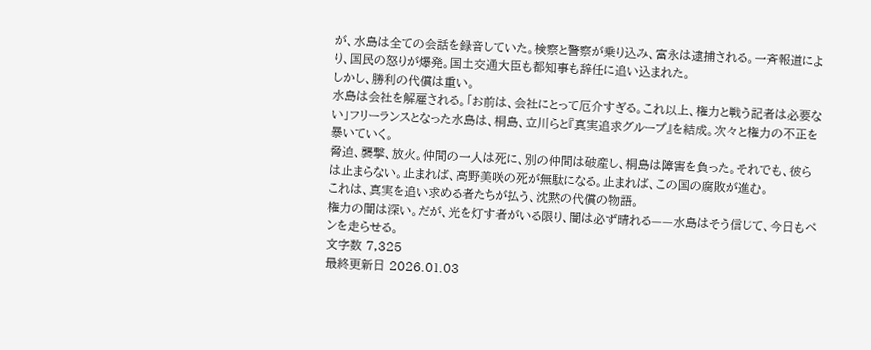が、水島は全ての会話を録音していた。検察と警察が乗り込み、富永は逮捕される。一斉報道により、国民の怒りが爆発。国土交通大臣も都知事も辞任に追い込まれた。
しかし、勝利の代償は重い。
水島は会社を解雇される。「お前は、会社にとって厄介すぎる。これ以上、権力と戦う記者は必要ない」フリーランスとなった水島は、桐島、立川らと『真実追求グループ』を結成。次々と権力の不正を暴いていく。
脅迫、襲撃、放火。仲間の一人は死に、別の仲間は破産し、桐島は障害を負った。それでも、彼らは止まらない。止まれば、高野美咲の死が無駄になる。止まれば、この国の腐敗が進む。
これは、真実を追い求める者たちが払う、沈黙の代償の物語。
権力の闇は深い。だが、光を灯す者がいる限り、闇は必ず晴れる——水島はそう信じて、今日もペンを走らせる。
文字数 7,325
最終更新日 2026.01.03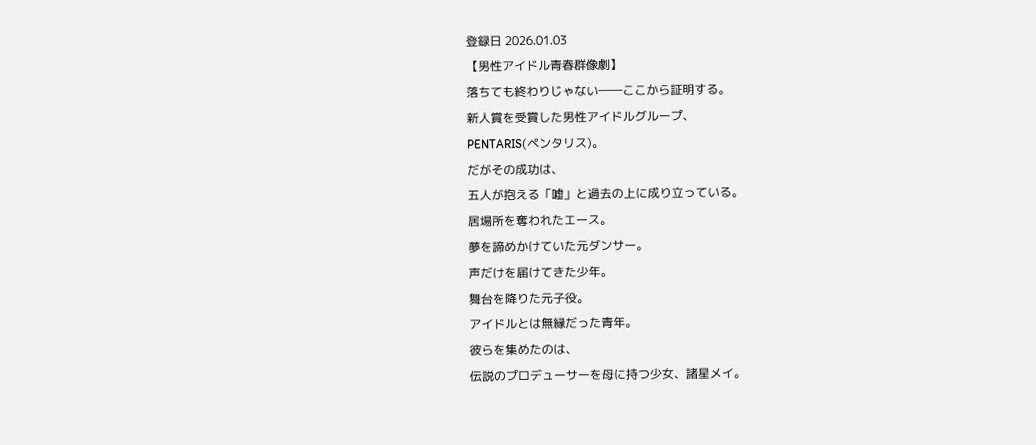登録日 2026.01.03
【男性アイドル青春群像劇】
落ちても終わりじゃない――ここから証明する。
新人賞を受賞した男性アイドルグループ、
PENTARIS(ペンタリス)。
だがその成功は、
五人が抱える「嘘」と過去の上に成り立っている。
居場所を奪われたエース。
夢を諦めかけていた元ダンサー。
声だけを届けてきた少年。
舞台を降りた元子役。
アイドルとは無縁だった青年。
彼らを集めたのは、
伝説のプロデューサーを母に持つ少女、諸星メイ。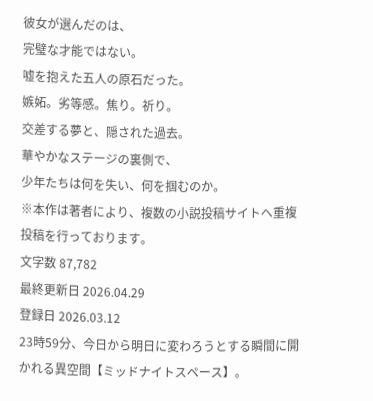彼女が選んだのは、
完璧な才能ではない。
嘘を抱えた五人の原石だった。
嫉妬。劣等感。焦り。祈り。
交差する夢と、隠された過去。
華やかなステージの裏側で、
少年たちは何を失い、何を掴むのか。
※本作は著者により、複数の小説投稿サイトへ重複投稿を行っております。
文字数 87,782
最終更新日 2026.04.29
登録日 2026.03.12
23時59分、今日から明日に変わろうとする瞬間に開かれる異空間【ミッドナイトスペース】。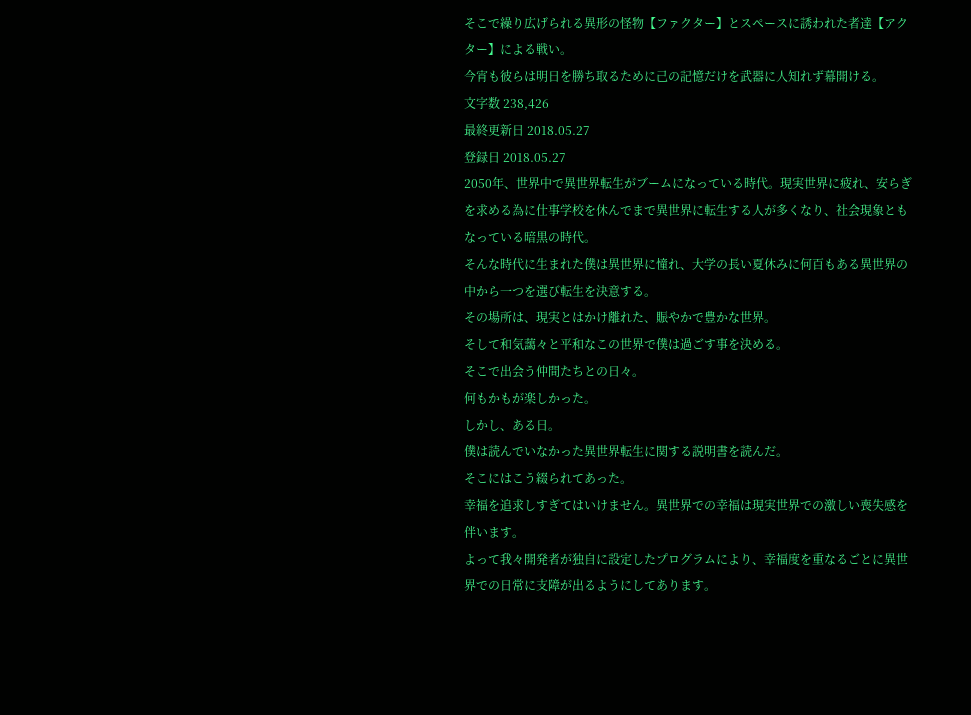そこで繰り広げられる異形の怪物【ファクター】とスペースに誘われた者達【アクター】による戦い。
今宵も彼らは明日を勝ち取るために己の記憶だけを武器に人知れず幕開ける。
文字数 238,426
最終更新日 2018.05.27
登録日 2018.05.27
2050年、世界中で異世界転生がブームになっている時代。現実世界に疲れ、安らぎを求める為に仕事学校を休んでまで異世界に転生する人が多くなり、社会現象ともなっている暗黒の時代。
そんな時代に生まれた僕は異世界に憧れ、大学の長い夏休みに何百もある異世界の中から一つを選び転生を決意する。
その場所は、現実とはかけ離れた、賑やかで豊かな世界。
そして和気藹々と平和なこの世界で僕は過ごす事を決める。
そこで出会う仲間たちとの日々。
何もかもが楽しかった。
しかし、ある日。
僕は読んでいなかった異世界転生に関する説明書を読んだ。
そこにはこう綴られてあった。
幸福を追求しすぎてはいけません。異世界での幸福は現実世界での激しい喪失感を伴います。
よって我々開発者が独自に設定したプログラムにより、幸福度を重なるごとに異世界での日常に支障が出るようにしてあります。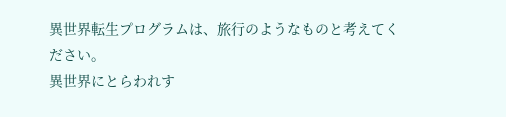異世界転生プログラムは、旅行のようなものと考えてください。
異世界にとらわれす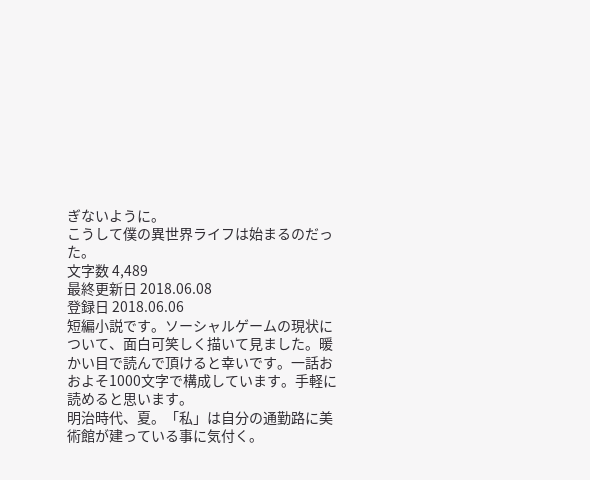ぎないように。
こうして僕の異世界ライフは始まるのだった。
文字数 4,489
最終更新日 2018.06.08
登録日 2018.06.06
短編小説です。ソーシャルゲームの現状について、面白可笑しく描いて見ました。暖かい目で読んで頂けると幸いです。一話おおよそ1000文字で構成しています。手軽に読めると思います。
明治時代、夏。「私」は自分の通勤路に美術館が建っている事に気付く。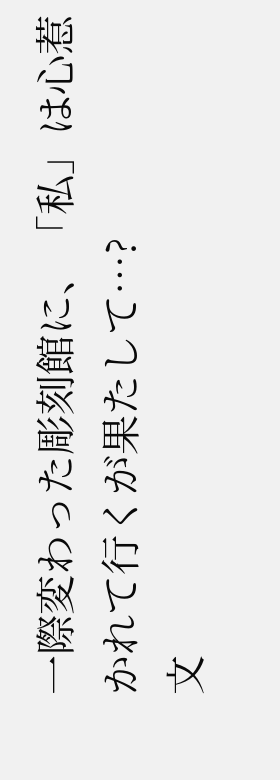一際変わった彫刻館に、「私」は心惹かれて行くが果たして…?
文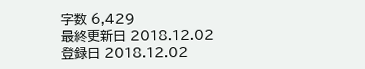字数 6,429
最終更新日 2018.12.02
登録日 2018.12.02